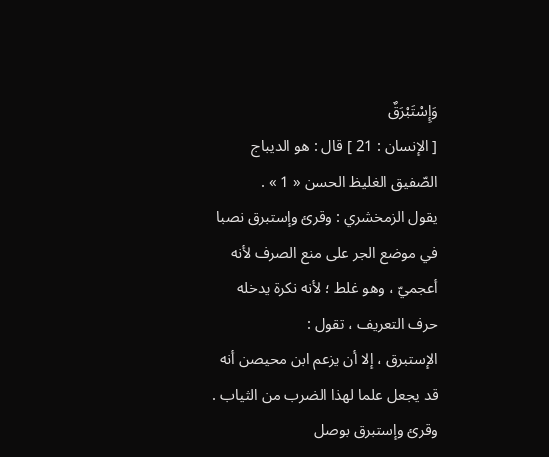وَإِسْتَبْرَقٌ
[ الإنسان : 21 ] قال : هو الديباج الصّفيق الغليظ الحسن « 1 » .
يقول الزمخشري : وقرئ وإستبرق نصبا في موضع الجر على منع الصرف لأنه أعجميّ ، وهو غلط ؛ لأنه نكرة يدخله حرف التعريف ، تقول :
الإستبرق ، إلا أن يزعم ابن محيصن أنه قد يجعل علما لهذا الضرب من الثياب . وقرئ وإستبرق بوصل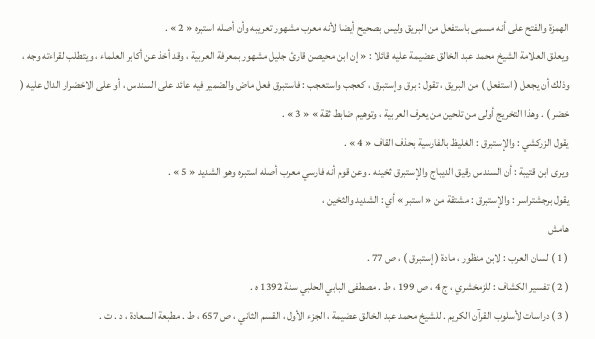الهمزة والفتح على أنه مسمى باستفعل من البريق وليس بصحيح أيضا لأنه معرب مشهور تعريبه وأن أصله استبره « 2 » .
ويعلق العلامة الشيخ محمد عبد الخالق عضيمة عليه قائلا : « إن ابن محيصن قارئ جليل مشهور بمعرفة العربية ، وقد أخذ عن أكابر العلماء ، ويتطلب لقراءته وجه ، وذلك أن يجعل ( استفعل ) من البريق ، تقول : برق وإستبرق ، كعجب واستعجب : فاستبرق فعل ماض والضمير فيه عائد على السندس ، أو على الاخضرار الدال عليه ( خضر ) . وهذا التخريج أولى من تلحين من يعرف العربية ، وتوهيم ضابط ثقة » « 3 » .
يقول الزركشي : والإستبرق : الغليظ بالفارسية بحذف القاف « 4 » .
ويرى ابن قتيبة : أن السندس رقيق الديباج والإستبرق ثخينه . وعن قوم أنه فارسي معرب أصله استبره وهو الشديد « 5 » .
يقول برجشتراسر : والإستبرق : مشتقة من « استبر » أي : الشديد والثخين ،
هامش
( 1 ) لسان العرب : لابن منظور ، مادة ( إستبرق ) ، ص 77 .
( 2 ) تفسير الكشاف : للزمخشري ، ج 4 ، ص 199 ، ط . مصطفى البابي الحلبي سنة 1392 ه .
( 3 ) دراسات لأسلوب القرآن الكريم . للشيخ محمد عبد الخالق عضيمة ، الجزء الأول ، القسم الثاني ، ص 657 ، ط . مطبعة السعادة ، د . ت .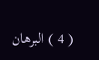( 4 ) البرهان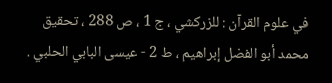في علوم القرآن : للزركشي ، ج 1 ، ص 288 ، تحقيق محمد أبو الفضل إبراهيم ، ط 2 - عيسى البابي الحلبي .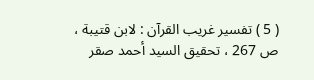( 5 ) تفسير غريب القرآن : لابن قتيبة ، ص 267 ، تحقيق السيد أحمد صقر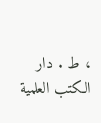، ط . دار الكتب العلمية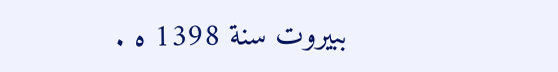ببيروت سنة 1398 ه .